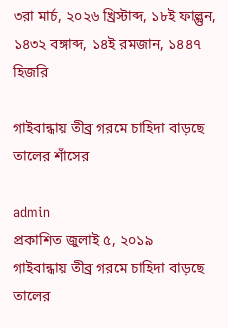৩রা মার্চ, ২০২৬ খ্রিস্টাব্দ, ১৮ই ফাল্গুন, ১৪৩২ বঙ্গাব্দ, ১৪ই রমজান, ১৪৪৭ হিজরি

গাইবান্ধায় তীব্র গরমে চাহিদা বাড়ছে তালের শাঁসের

admin
প্রকাশিত জুলাই ৫, ২০১৯
গাইবান্ধায় তীব্র গরমে চাহিদা বাড়ছে তালের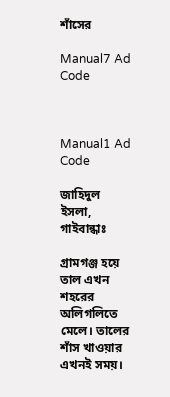শাঁসের

Manual7 Ad Code



Manual1 Ad Code

জাহিদুল ইসলা, গাইবান্ধাঃ

গ্রামগঞ্জ হয়ে তাল এখন শহরের অলিগলিতে মেলে। তালের শাঁস খাওয়ার এখনই সময়।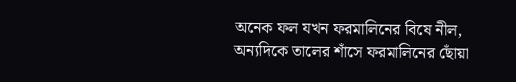অনেক ফল যখন ফরমালিনের বিষে নীল, অন্যদিকে তালের শাঁসে ফরমালিনের ছোঁয়া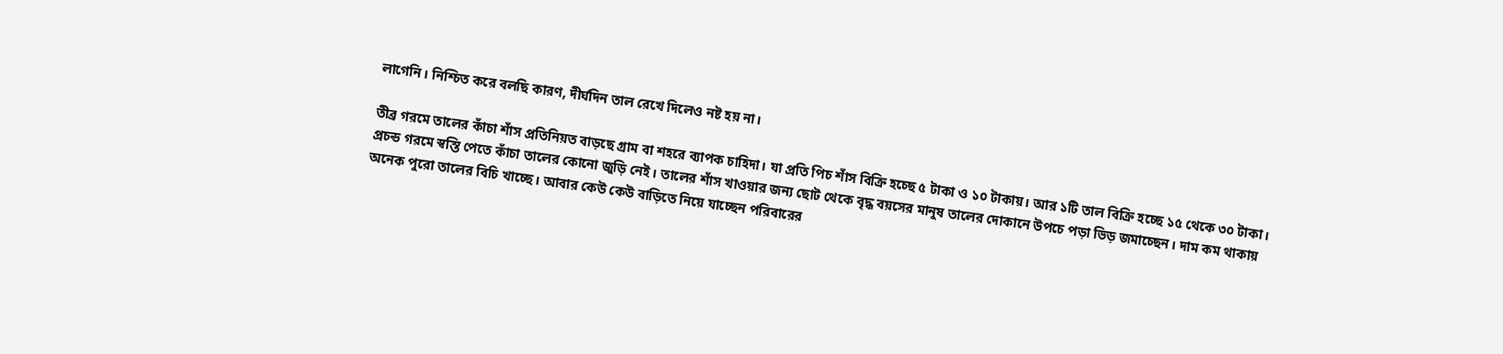লাগেনি। নিশ্চিত করে বলছি কারণ, দীর্ঘদিন তাল রেখে দিলেও নষ্ট হয় না।

তীব্র গরমে তালের কাঁচা শাঁস প্রতিনিয়ত বাড়ছে গ্রাম বা শহরে ব্যাপক চাহিদা। যা প্রতি পিচ শাঁস বিক্রি হচ্ছে ৫ টাকা ও ১০ টাকায়। আর ১টি তাল বিক্রি হচ্ছে ১৫ থেকে ৩০ টাকা। প্রচন্ড গরমে স্বস্তি পেতে কাঁচা তালের কোনো জুড়ি নেই। তালের শাঁস খাওয়ার জন্য ছোট থেকে বৃদ্ধ বয়সের মানুষ তালের দোকানে উপচে পড়া ভিড় জমাচ্ছেন। দাম কম থাকায় অনেক পুরো তালের বিচি খাচ্ছে। আবার কেউ কেউ বাড়িতে নিয়ে যাচ্ছেন পরিবারের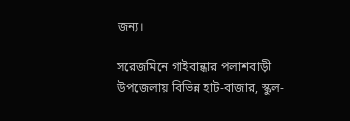জন্য।

সরেজমিনে গাইবান্ধার পলাশবাড়ী উপজেলায় বিভিন্ন হাট-বাজার, স্কুল-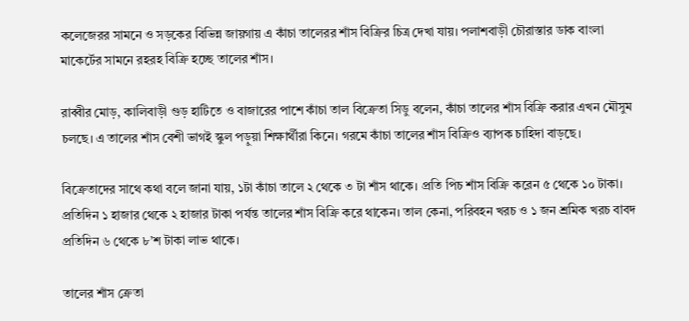কলেজেরর সামনে ও সড়কের বিভিন্ন জায়গায় এ কাঁচা তালেরর শাঁস বিক্রির চিত্র দেখা যায়। পলাশবাড়ী চৌরাস্তার ডাক বাংলা মাকের্টের সামনে রহরহ বিক্রি হচ্ছে তালের শাঁস।

রাব্বীর মোড়, কালিবাড়ী গুড় হাটিতে ও বাজারের পাশে কাঁচা তাল বিক্রেতা সিডু বলেন, কাঁচা তালের শাঁস বিক্রি করার এখন মৌসুম চলছে। এ তালের শাঁস বেশী ভাগই স্কুল পড়ুয়া শিক্ষার্থীরা কিনে। গরমে কাঁচা তালের শাঁস বিক্রিও ব্যাপক চাহিদা বাড়ছে।

বিক্রেতাদের সাথে কথা বলে জানা যায়, ১টা কাঁচা তালে ২ থেকে ৩ টা শাঁস থাকে। প্রতি পিচ শাঁস বিক্রি করেন ৫ থেকে ১০ টাকা। প্রতিদিন ১ হাজার থেকে ২ হাজার টাকা পর্যন্ত তালের শাঁস বিক্রি করে থাকেন। তাল কেনা, পরিবহন খরচ ও ১ জন শ্রমিক খরচ বাবদ প্রতিদিন ৬ থেকে ৮’শ টাকা লাভ থাকে।

তালের শাঁস ক্রেতা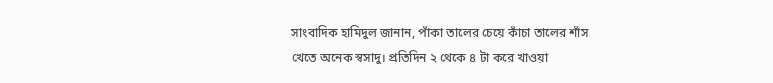সাংবাদিক হামিদুল জানান, পাঁকা তালের চেয়ে কাঁচা তালের শাঁস খেতে অনেক স্বসাদু। প্রতিদিন ২ থেকে ৪ টা করে খাওয়া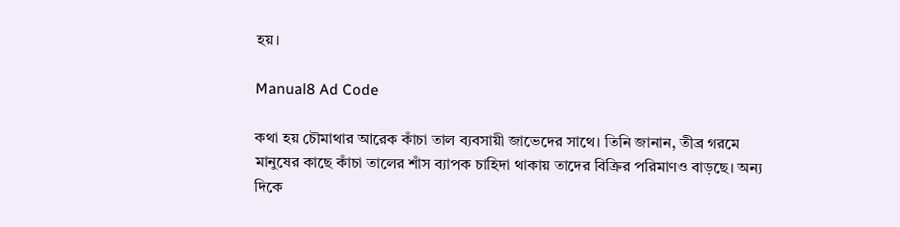হয়।

Manual8 Ad Code

কথা হয় চৌমাথার আরেক কাঁচা তাল ব্যবসায়ী জাভেদের সাথে। তিনি জানান, তীব্র গরমে মানুষের কাছে কাঁচা তালের শাঁস ব্যাপক চাহিদা থাকায় তাদের বিক্রির পরিমাণও বাড়ছে। অন্য দিকে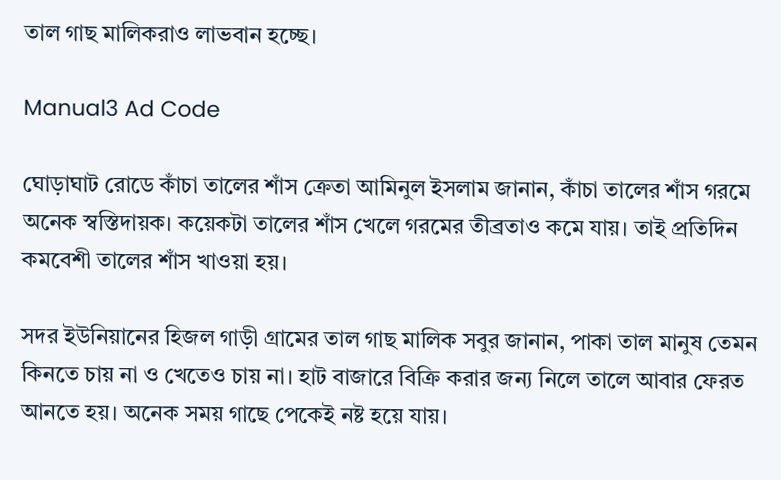তাল গাছ মালিকরাও লাভবান হচ্ছে।

Manual3 Ad Code

ঘোড়াঘাট রোডে কাঁচা তালের শাঁস ক্রেতা আমিনুল ইসলাম জানান, কাঁচা তালের শাঁস গরমে অনেক স্বস্তিদায়ক। কয়েকটা তালের শাঁস খেলে গরমের তীব্রতাও কমে যায়। তাই প্রতিদিন কমবেশী তালের শাঁস খাওয়া হয়।

সদর ইউনিয়ানের হিজল গাড়ী গ্রামের তাল গাছ মালিক সবুর জানান, পাকা তাল মানুষ তেমন কিনতে চায় না ও খেতেও চায় না। হাট বাজারে বিক্রি করার জন্য নিলে তালে আবার ফেরত আনতে হয়। অনেক সময় গাছে পেকেই নষ্ট হয়ে যায়।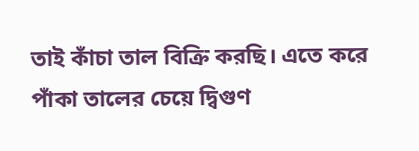তাই কাঁচা তাল বিক্রি করছি। এতে করে পাঁকা তালের চেয়ে দ্বিগুণ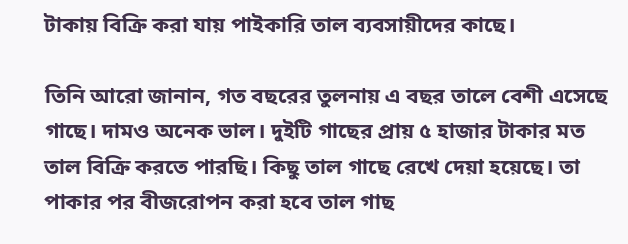টাকায় বিক্রি করা যায় পাইকারি তাল ব্যবসায়ীদের কাছে।

তিনি আরো জানান, গত বছরের তুলনায় এ বছর তালে বেশী এসেছে গাছে। দামও অনেক ভাল। দুইটি গাছের প্রায় ৫ হাজার টাকার মত তাল বিক্রি করতে পারছি। কিছু তাল গাছে রেখে দেয়া হয়েছে। তা পাকার পর বীজরোপন করা হবে তাল গাছ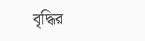বৃদ্ধির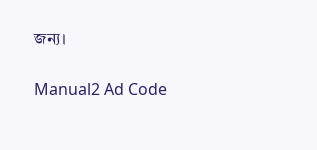জন্য।

Manual2 Ad Code